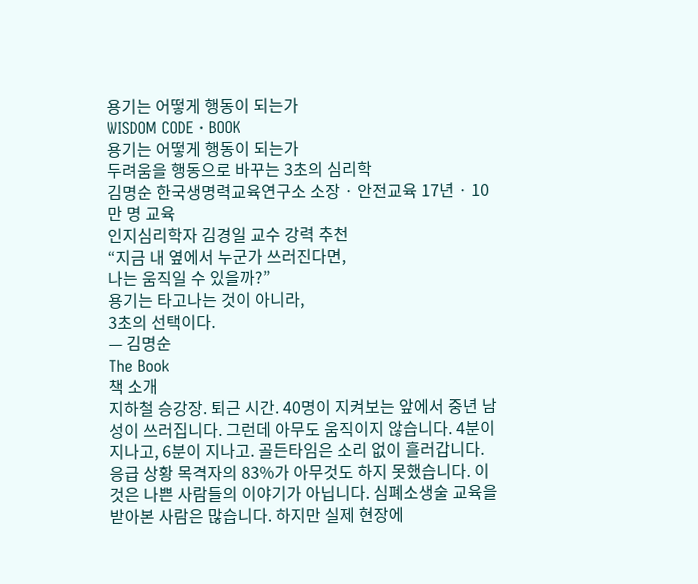용기는 어떻게 행동이 되는가
WISDOM CODE · BOOK
용기는 어떻게 행동이 되는가
두려움을 행동으로 바꾸는 3초의 심리학
김명순 한국생명력교육연구소 소장 · 안전교육 17년 · 10만 명 교육
인지심리학자 김경일 교수 강력 추천
“지금 내 옆에서 누군가 쓰러진다면,
나는 움직일 수 있을까?”
용기는 타고나는 것이 아니라,
3초의 선택이다.
— 김명순
The Book
책 소개
지하철 승강장. 퇴근 시간. 40명이 지켜보는 앞에서 중년 남성이 쓰러집니다. 그런데 아무도 움직이지 않습니다. 4분이 지나고, 6분이 지나고. 골든타임은 소리 없이 흘러갑니다.
응급 상황 목격자의 83%가 아무것도 하지 못했습니다. 이것은 나쁜 사람들의 이야기가 아닙니다. 심폐소생술 교육을 받아본 사람은 많습니다. 하지만 실제 현장에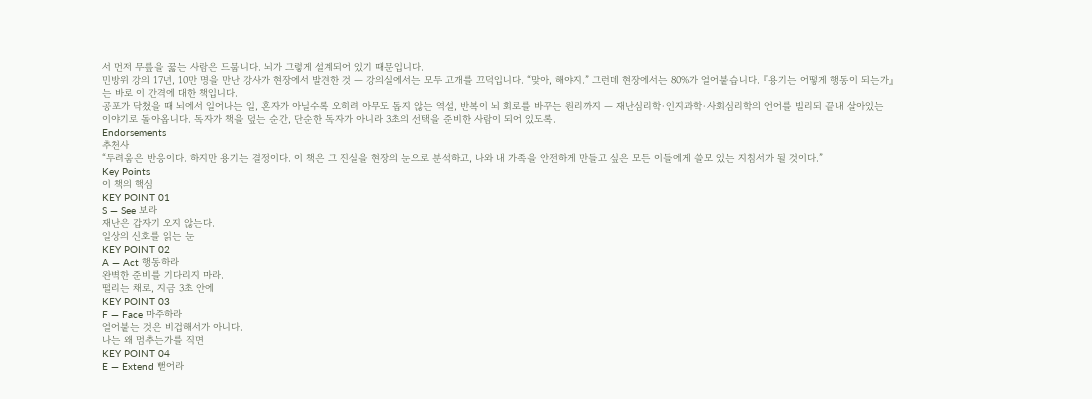서 먼저 무릎을 꿇는 사람은 드뭅니다. 뇌가 그렇게 설계되어 있기 때문입니다.
민방위 강의 17년, 10만 명을 만난 강사가 현장에서 발견한 것 — 강의실에서는 모두 고개를 끄덕입니다. “맞아, 해야지.” 그런데 현장에서는 80%가 얼어붙습니다. 『용기는 어떻게 행동이 되는가』는 바로 이 간격에 대한 책입니다.
공포가 닥쳤을 때 뇌에서 일어나는 일, 혼자가 아닐수록 오히려 아무도 돕지 않는 역설, 반복이 뇌 회로를 바꾸는 원리까지 — 재난심리학·인지과학·사회심리학의 언어를 빌리되 끝내 살아있는 이야기로 돌아옵니다. 독자가 책을 덮는 순간, 단순한 독자가 아니라 3초의 선택을 준비한 사람이 되어 있도록.
Endorsements
추천사
“두려움은 반응이다. 하지만 용기는 결정이다. 이 책은 그 진실을 현장의 눈으로 분석하고, 나와 내 가족을 안전하게 만들고 싶은 모든 이들에게 쓸모 있는 지침서가 될 것이다.”
Key Points
이 책의 핵심
KEY POINT 01
S — See 보라
재난은 갑자기 오지 않는다.
일상의 신호를 읽는 눈
KEY POINT 02
A — Act 행동하라
완벽한 준비를 기다리지 마라.
떨리는 채로, 지금 3초 안에
KEY POINT 03
F — Face 마주하라
얼어붙는 것은 비겁해서가 아니다.
나는 왜 멈추는가를 직면
KEY POINT 04
E — Extend 뻗어라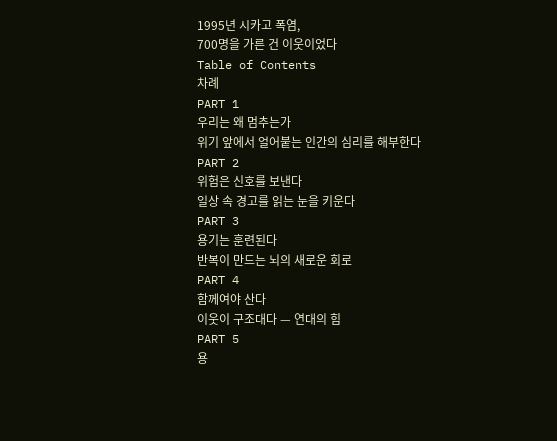1995년 시카고 폭염,
700명을 가른 건 이웃이었다
Table of Contents
차례
PART 1
우리는 왜 멈추는가
위기 앞에서 얼어붙는 인간의 심리를 해부한다
PART 2
위험은 신호를 보낸다
일상 속 경고를 읽는 눈을 키운다
PART 3
용기는 훈련된다
반복이 만드는 뇌의 새로운 회로
PART 4
함께여야 산다
이웃이 구조대다 — 연대의 힘
PART 5
용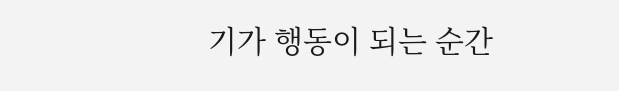기가 행동이 되는 순간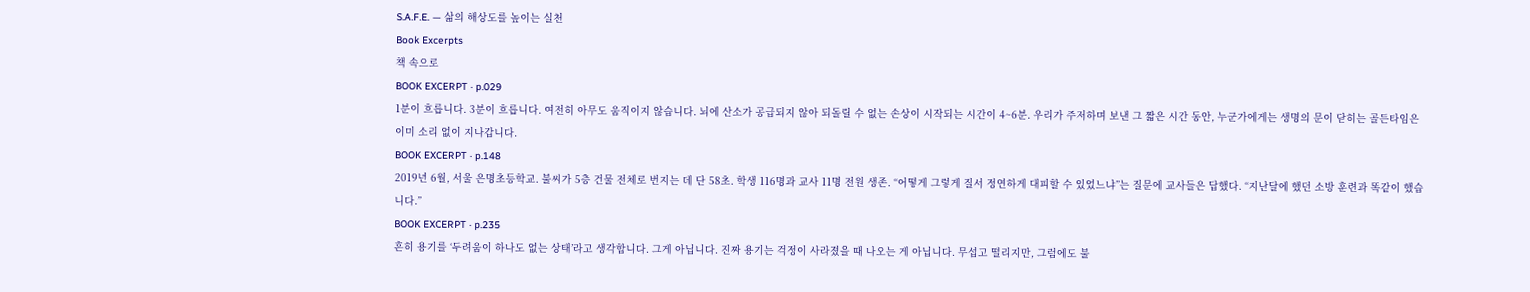S.A.F.E. — 삶의 해상도를 높이는 실천
Book Excerpts
책 속으로
BOOK EXCERPT · p.029
1분이 흐릅니다. 3분이 흐릅니다. 여전히 아무도 움직이지 않습니다. 뇌에 산소가 공급되지 않아 되돌릴 수 없는 손상이 시작되는 시간이 4~6분. 우리가 주저하며 보낸 그 짧은 시간 동안, 누군가에게는 생명의 문이 닫히는 골든타임은 이미 소리 없이 지나갑니다.
BOOK EXCERPT · p.148
2019년 6월, 서울 은명초등학교. 불씨가 5층 건물 전체로 번지는 데 단 58초. 학생 116명과 교사 11명 전원 생존. “어떻게 그렇게 질서 정연하게 대피할 수 있었느냐”는 질문에 교사들은 답했다. “지난달에 했던 소방 훈련과 똑같이 했습니다.”
BOOK EXCERPT · p.235
흔히 용기를 ‘두려움이 하나도 없는 상태’라고 생각합니다. 그게 아닙니다. 진짜 용기는 걱정이 사라졌을 때 나오는 게 아닙니다. 무섭고 떨리지만, 그럼에도 불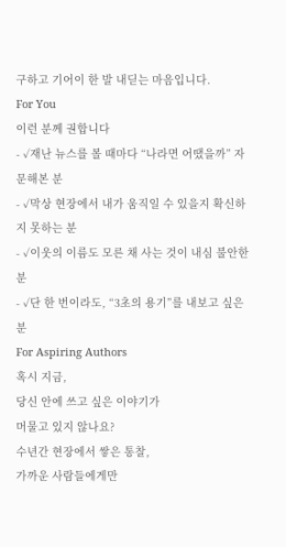구하고 기어이 한 발 내딛는 마음입니다.
For You
이런 분께 권합니다
- ✓재난 뉴스를 볼 때마다 “나라면 어땠을까” 자문해본 분
- ✓막상 현장에서 내가 움직일 수 있을지 확신하지 못하는 분
- ✓이웃의 이름도 모른 채 사는 것이 내심 불안한 분
- ✓단 한 번이라도, “3초의 용기”를 내보고 싶은 분
For Aspiring Authors
혹시 지금,
당신 안에 쓰고 싶은 이야기가
머물고 있지 않나요?
수년간 현장에서 쌓은 통찰,
가까운 사람들에게만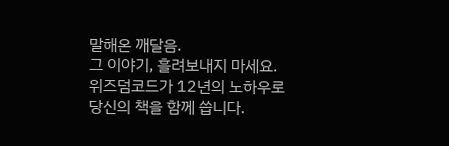말해온 깨달음.
그 이야기, 흘려보내지 마세요.
위즈덤코드가 12년의 노하우로
당신의 책을 함께 씁니다.